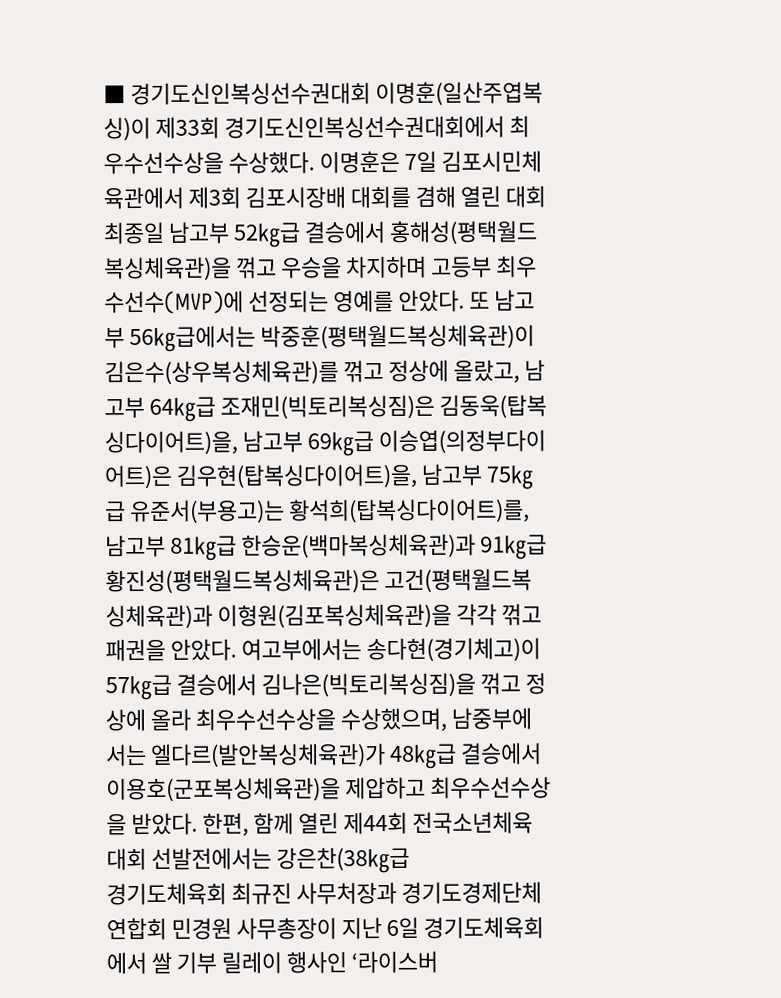■ 경기도신인복싱선수권대회 이명훈(일산주엽복싱)이 제33회 경기도신인복싱선수권대회에서 최우수선수상을 수상했다. 이명훈은 7일 김포시민체육관에서 제3회 김포시장배 대회를 겸해 열린 대회 최종일 남고부 52㎏급 결승에서 홍해성(평택월드복싱체육관)을 꺾고 우승을 차지하며 고등부 최우수선수(MVP)에 선정되는 영예를 안았다. 또 남고부 56㎏급에서는 박중훈(평택월드복싱체육관)이 김은수(상우복싱체육관)를 꺾고 정상에 올랐고, 남고부 64㎏급 조재민(빅토리복싱짐)은 김동욱(탑복싱다이어트)을, 남고부 69㎏급 이승엽(의정부다이어트)은 김우현(탑복싱다이어트)을, 남고부 75㎏급 유준서(부용고)는 황석희(탑복싱다이어트)를, 남고부 81㎏급 한승운(백마복싱체육관)과 91㎏급 황진성(평택월드복싱체육관)은 고건(평택월드복싱체육관)과 이형원(김포복싱체육관)을 각각 꺾고 패권을 안았다. 여고부에서는 송다현(경기체고)이 57㎏급 결승에서 김나은(빅토리복싱짐)을 꺾고 정상에 올라 최우수선수상을 수상했으며, 남중부에서는 엘다르(발안복싱체육관)가 48㎏급 결승에서 이용호(군포복싱체육관)을 제압하고 최우수선수상을 받았다. 한편, 함께 열린 제44회 전국소년체육대회 선발전에서는 강은찬(38㎏급
경기도체육회 최규진 사무처장과 경기도경제단체연합회 민경원 사무총장이 지난 6일 경기도체육회에서 쌀 기부 릴레이 행사인 ‘라이스버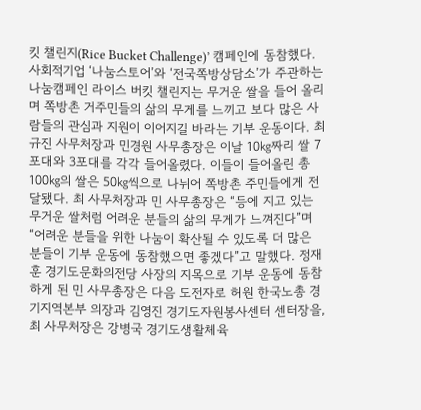킷 챌린지(Rice Bucket Challenge)’ 캠페인에 동참했다. 사회적기업 ‘나눔스토어’와 ‘전국쪽방상담소’가 주관하는 나눔캠페인 라이스 버킷 챌린지는 무거운 쌀을 들어 올리며 쪽방촌 거주민들의 삶의 무게를 느끼고 보다 많은 사람들의 관심과 지원이 이어지길 바라는 기부 운동이다. 최규진 사무처장과 민경원 사무총장은 이날 10㎏짜리 쌀 7포대와 3포대를 각각 들어올렸다. 이들이 들어올린 총 100㎏의 쌀은 50㎏씩으로 나뉘어 쪽방촌 주민들에게 전달됐다. 최 사무처장과 민 사무총장은 “등에 지고 있는 무거운 쌀처럼 어려운 분들의 삶의 무게가 느껴진다”며 “어려운 분들을 위한 나눔이 확산될 수 있도록 더 많은 분들이 기부 운동에 동참했으면 좋겠다”고 말했다. 정재훈 경기도문화의전당 사장의 지목으로 기부 운동에 동참하게 된 민 사무총장은 다음 도전자로 허원 한국노총 경기지역본부 의장과 김영진 경기도자원봉사센터 센터장을, 최 사무처장은 강병국 경기도생활체육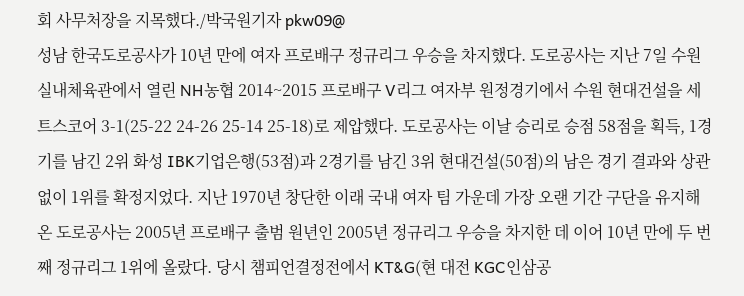회 사무처장을 지목했다./박국원기자 pkw09@
성남 한국도로공사가 10년 만에 여자 프로배구 정규리그 우승을 차지했다. 도로공사는 지난 7일 수원실내체육관에서 열린 NH농협 2014~2015 프로배구 V리그 여자부 원정경기에서 수원 현대건설을 세트스코어 3-1(25-22 24-26 25-14 25-18)로 제압했다. 도로공사는 이날 승리로 승점 58점을 획득, 1경기를 남긴 2위 화성 IBK기업은행(53점)과 2경기를 남긴 3위 현대건설(50점)의 남은 경기 결과와 상관없이 1위를 확정지었다. 지난 1970년 창단한 이래 국내 여자 팀 가운데 가장 오랜 기간 구단을 유지해 온 도로공사는 2005년 프로배구 출범 원년인 2005년 정규리그 우승을 차지한 데 이어 10년 만에 두 번째 정규리그 1위에 올랐다. 당시 챔피언결정전에서 KT&G(현 대전 KGC인삼공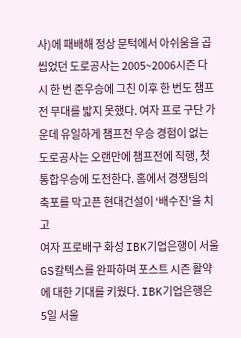사)에 패배해 정상 문턱에서 아쉬움을 곱씹었던 도로공사는 2005~2006시즌 다시 한 번 준우승에 그친 이후 한 번도 챔프전 무대를 밟지 못했다. 여자 프로 구단 가운데 유일하게 챔프전 우승 경험이 없는 도로공사는 오랜만에 챔프전에 직행, 첫 통합우승에 도전한다. 홈에서 경쟁팀의 축포를 막고픈 현대건설이 ‘배수진’을 치고
여자 프로배구 화성 IBK기업은행이 서울 GS칼텍스를 완파하며 포스트 시즌 활약에 대한 기대를 키웠다. IBK기업은행은 5일 서울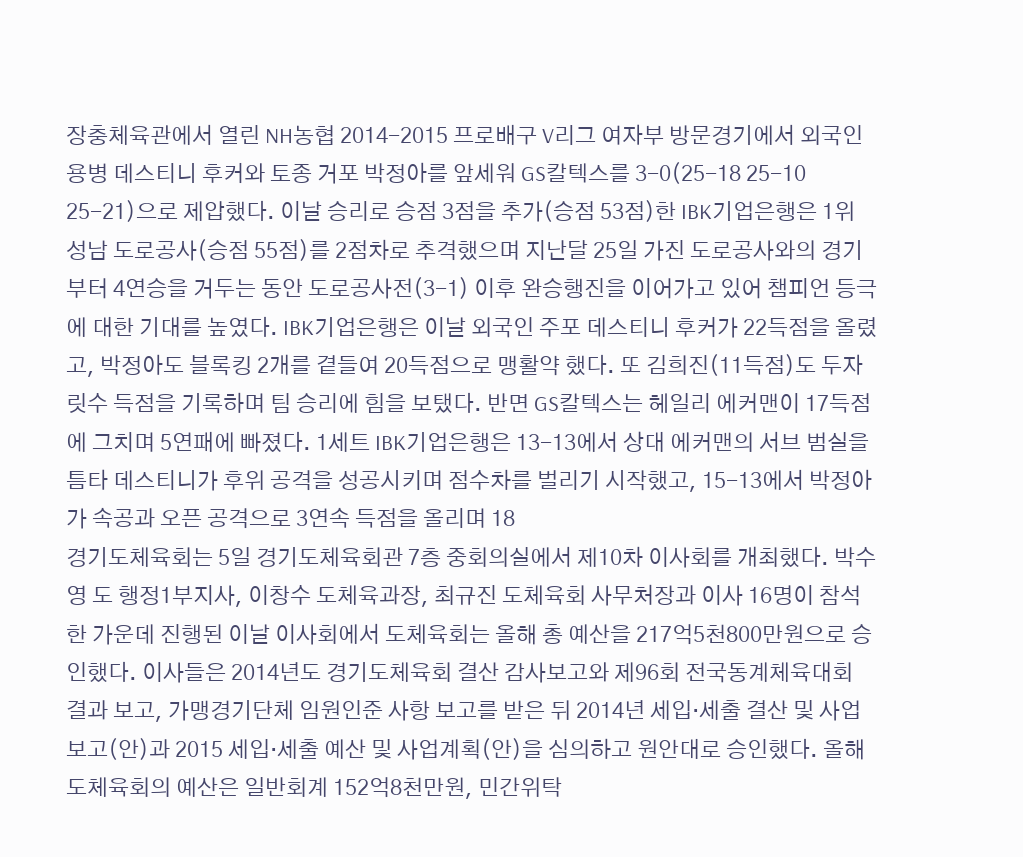장충체육관에서 열린 NH농협 2014-2015 프로배구 V리그 여자부 방문경기에서 외국인 용병 데스티니 후커와 토종 거포 박정아를 앞세워 GS칼텍스를 3-0(25-18 25-10 25-21)으로 제압했다. 이날 승리로 승점 3점을 추가(승점 53점)한 IBK기업은행은 1위 성남 도로공사(승점 55점)를 2점차로 추격했으며 지난달 25일 가진 도로공사와의 경기부터 4연승을 거두는 동안 도로공사전(3-1) 이후 완승행진을 이어가고 있어 챔피언 등극에 대한 기대를 높였다. IBK기업은행은 이날 외국인 주포 데스티니 후커가 22득점을 올렸고, 박정아도 블록킹 2개를 곁들여 20득점으로 맹활약 했다. 또 김희진(11득점)도 두자릿수 득점을 기록하며 팀 승리에 힘을 보탰다. 반면 GS칼텍스는 헤일리 에커맨이 17득점에 그치며 5연패에 빠졌다. 1세트 IBK기업은행은 13-13에서 상대 에커맨의 서브 범실을 틈타 데스티니가 후위 공격을 성공시키며 점수차를 벌리기 시작했고, 15-13에서 박정아가 속공과 오픈 공격으로 3연속 득점을 올리며 18
경기도체육회는 5일 경기도체육회관 7층 중회의실에서 제10차 이사회를 개최했다. 박수영 도 행정1부지사, 이창수 도체육과장, 최규진 도체육회 사무처장과 이사 16명이 참석한 가운데 진행된 이날 이사회에서 도체육회는 올해 총 예산을 217억5천800만원으로 승인했다. 이사들은 2014년도 경기도체육회 결산 감사보고와 제96회 전국동계체육대회 결과 보고, 가맹경기단체 임원인준 사항 보고를 받은 뒤 2014년 세입·세출 결산 및 사업보고(안)과 2015 세입·세출 예산 및 사업계획(안)을 심의하고 원안대로 승인했다. 올해 도체육회의 예산은 일반회계 152억8천만원, 민간위탁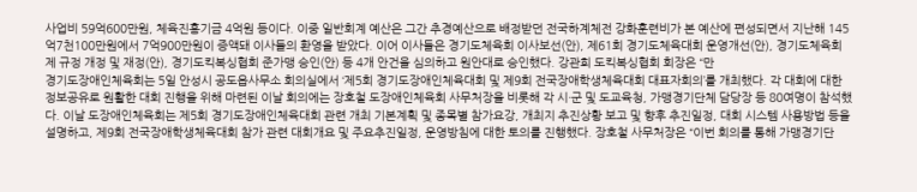사업비 59억600만원, 체육진흥기금 4억원 등이다. 이중 일반회계 예산은 그간 추경예산으로 배정받던 전국하계체전 강화훈련비가 본 예산에 편성되면서 지난해 145억7천100만원에서 7억900만원이 증액돼 이사들의 환영을 받았다. 이어 이사들은 경기도체육회 이사보선(안), 제61회 경기도체육대회 운영개선(안), 경기도체육회 제 규정 개정 및 재정(안), 경기도킥복싱협회 준가맹 승인(안) 등 4개 안건을 심의하고 원안대로 승인했다. 강관희 도킥복싱협회 회장은 “만
경기도장애인체육회는 5일 안성시 공도읍사무소 회의실에서 ‘제5회 경기도장애인체육대회 및 제9회 전국장애학생체육대회 대표자회의’를 개최했다. 각 대회에 대한 정보공유로 원활한 대회 진행을 위해 마련된 이날 회의에는 장호철 도장애인체육회 사무처장을 비롯해 각 시·군 및 도교육청, 가맹경기단체 담당장 등 80여명이 참석했다. 이날 도장애인체육회는 제5회 경기도장애인체육대회 관련 개최 기본계획 및 종목별 참가요강, 개최지 추진상황 보고 및 향후 추진일정, 대회 시스템 사용방법 등을 설명하고, 제9회 전국장애학생체육대회 참가 관련 대회개요 및 주요추진일정, 운영방침에 대한 토의를 진행했다. 장호철 사무처장은 “이번 회의를 통해 가맹경기단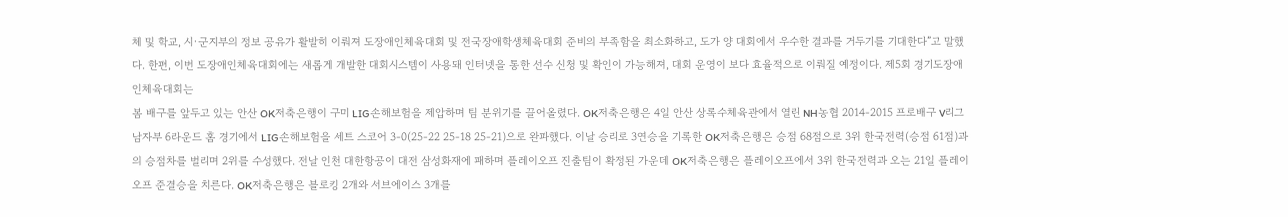체 및 학교, 시·군지부의 정보 공유가 활발히 이뤄져 도장애인체육대회 및 전국장애학생체육대회 준비의 부족함을 최소화하고, 도가 양 대회에서 우수한 결과를 거두기를 기대한다”고 말했다. 한편, 이번 도장애인체육대회에는 새롭게 개발한 대회시스템이 사용돼 인터넷을 통한 선수 신청 및 확인이 가능해져, 대회 운영이 보다 효율적으로 이뤄질 예정이다. 제5회 경기도장애인체육대회는
봄 배구를 앞두고 있는 안산 OK저축은행이 구미 LIG손해보험을 제압하며 팀 분위기를 끌어올렸다. OK저축은행은 4일 안산 상록수체육관에서 열린 NH농협 2014-2015 프로배구 V리그 남자부 6라운드 홈 경기에서 LIG손해보험을 세트 스코어 3-0(25-22 25-18 25-21)으로 완파했다. 이날 승리로 3연승을 기록한 OK저축은행은 승점 68점으로 3위 한국전력(승점 61점)과의 승점차를 벌리며 2위를 수성했다. 전날 인천 대한항공이 대전 삼성화재에 패하며 플레이오프 진출팀이 확정된 가운데 OK저축은행은 플레이오프에서 3위 한국전력과 오는 21일 플레이오프 준결승을 치른다. OK저축은행은 블로킹 2개와 서브에이스 3개를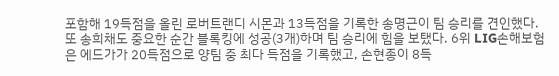포함해 19득점을 올린 로버트랜디 시몬과 13득점을 기록한 송명근이 팀 승리를 견인했다. 또 송희채도 중요한 순간 블록킹에 성공(3개)하며 팀 승리에 힘을 보탰다. 6위 LIG손해보험은 에드가가 20득점으로 양팀 중 최다 득점을 기록했고, 손현종이 8득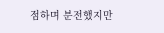점하며 분전했지만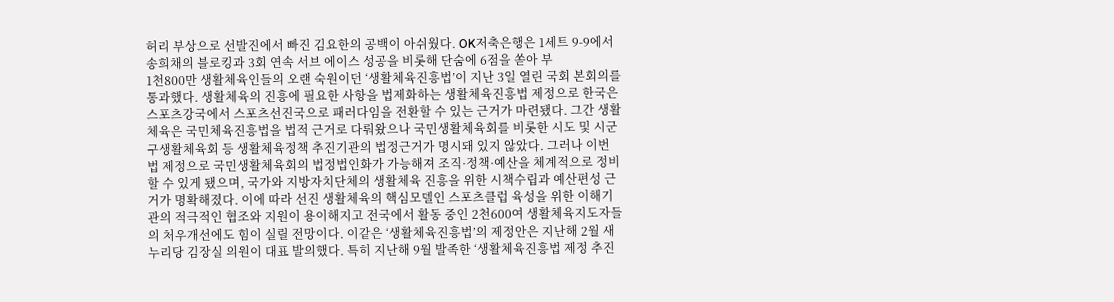허리 부상으로 선발진에서 빠진 김요한의 공백이 아쉬웠다. OK저축은행은 1세트 9-9에서 송희채의 블로킹과 3회 연속 서브 에이스 성공을 비롯해 단숨에 6점을 쏟아 부
1천800만 생활체육인들의 오랜 숙원이던 ‘생활체육진흥법’이 지난 3일 열린 국회 본회의를 통과했다. 생활체육의 진흥에 필요한 사항을 법제화하는 생활체육진흥법 제정으로 한국은 스포츠강국에서 스포츠선진국으로 패러다임을 전환할 수 있는 근거가 마련됐다. 그간 생활체육은 국민체육진흥법을 법적 근거로 다뤄왔으나 국민생활체육회를 비롯한 시도 및 시군구생활체육회 등 생활체육정책 추진기관의 법정근거가 명시돼 있지 않았다. 그러나 이번 법 제정으로 국민생활체육회의 법정법인화가 가능해져 조직·정책·예산을 체계적으로 정비할 수 있게 됐으며, 국가와 지방자치단체의 생활체육 진흥을 위한 시책수립과 예산편성 근거가 명확해졌다. 이에 따라 선진 생활체육의 핵심모델인 스포츠클럽 육성을 위한 이해기관의 적극적인 협조와 지원이 용이해지고 전국에서 활동 중인 2천600여 생활체육지도자들의 처우개선에도 힘이 실릴 전망이다. 이같은 ‘생활체육진흥법’의 제정안은 지난해 2월 새누리당 김장실 의원이 대표 발의했다. 특히 지난해 9월 발족한 ‘생활체육진흥법 제정 추진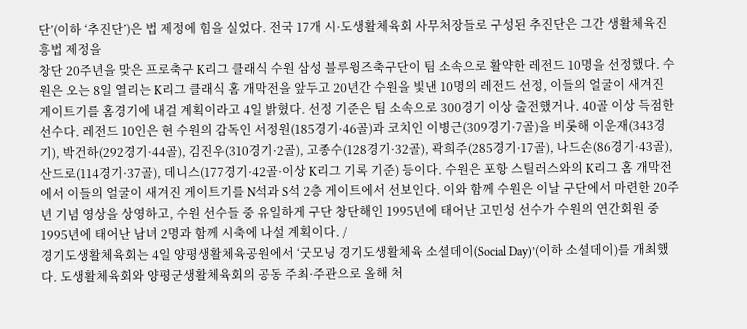단’(이하 ‘추진단’)은 법 제정에 힘을 실었다. 전국 17개 시·도생활체육회 사무처장들로 구성된 추진단은 그간 생활체육진흥법 제정을
창단 20주년을 맞은 프로축구 K리그 클래식 수원 삼성 블루윙즈축구단이 팀 소속으로 활약한 레전드 10명을 선정했다. 수원은 오는 8일 열리는 K리그 클래식 홈 개막전을 앞두고 20년간 수원을 빛낸 10명의 레전드 선정, 이들의 얼굴이 새겨진 게이트기를 홈경기에 내걸 계획이라고 4일 밝혔다. 선정 기준은 팀 소속으로 300경기 이상 출전했거나. 40골 이상 득점한 선수다. 레전드 10인은 현 수원의 감독인 서정원(185경기·46골)과 코치인 이병근(309경기·7골)을 비롯해 이운재(343경기), 박건하(292경기·44골), 김진우(310경기·2골), 고종수(128경기·32골), 곽희주(285경기·17골), 나드손(86경기·43골), 산드로(114경기·37골), 데니스(177경기·42골·이상 K리그 기록 기준) 등이다. 수원은 포항 스틸러스와의 K리그 홈 개막전에서 이들의 얼굴이 새겨진 게이트기를 N석과 S석 2층 게이트에서 선보인다. 이와 함께 수원은 이날 구단에서 마련한 20주년 기념 영상을 상영하고, 수원 선수들 중 유일하게 구단 창단해인 1995년에 태어난 고민성 선수가 수원의 연간회원 중 1995년에 태어난 남녀 2명과 함께 시축에 나설 계획이다. /
경기도생활체육회는 4일 양평생활체육공원에서 ‘굿모닝 경기도생활체육 소셜데이(Social Day)’(이하 소셜데이)를 개최했다. 도생활체육회와 양평군생활체육회의 공동 주최·주관으로 올해 처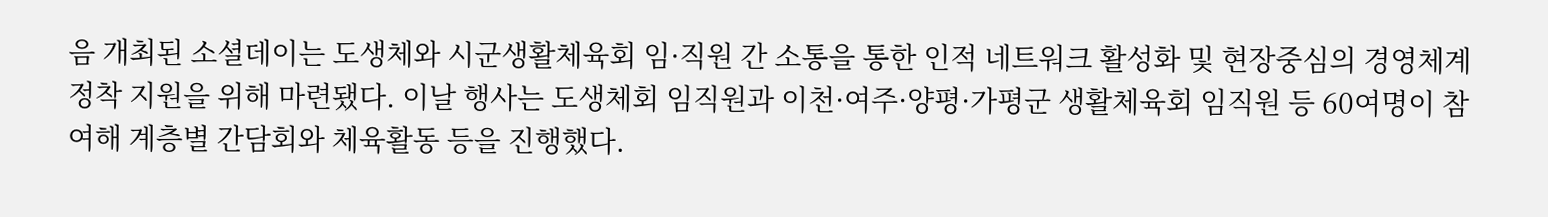음 개최된 소셜데이는 도생체와 시군생활체육회 임·직원 간 소통을 통한 인적 네트워크 활성화 및 현장중심의 경영체계 정착 지원을 위해 마련됐다. 이날 행사는 도생체회 임직원과 이천·여주·양평·가평군 생활체육회 임직원 등 60여명이 참여해 계층별 간담회와 체육활동 등을 진행했다.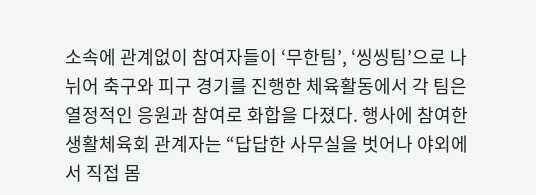소속에 관계없이 참여자들이 ‘무한팀’, ‘씽씽팀’으로 나뉘어 축구와 피구 경기를 진행한 체육활동에서 각 팀은 열정적인 응원과 참여로 화합을 다졌다. 행사에 참여한 생활체육회 관계자는 “답답한 사무실을 벗어나 야외에서 직접 몸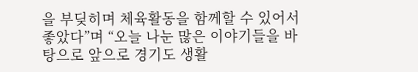을 부딪히며 체육활동을 함께할 수 있어서 좋았다”며 “오늘 나눈 많은 이야기들을 바탕으로 앞으로 경기도 생활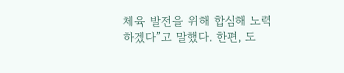체육 발전을 위해 합심해 노력 하겠다”고 말했다. 한편, 도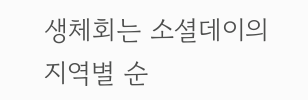생체회는 소셜데이의 지역별 순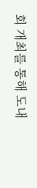회 개최를 통해 도내